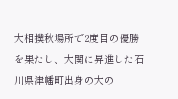大相撲秋場所で2度目の優勝を果たし、大関に昇進した石川県津幡町出身の大の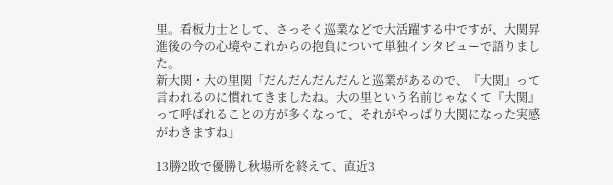里。看板力士として、さっそく巡業などで大活躍する中ですが、大関昇進後の今の心境やこれからの抱負について単独インタビューで語りました。
新大関・大の里関「だんだんだんだんと巡業があるので、『大関』って言われるのに慣れてきましたね。大の里という名前じゃなくて『大関』って呼ばれることの方が多くなって、それがやっぱり大関になった実感がわきますね」

13勝2敗で優勝し秋場所を終えて、直近3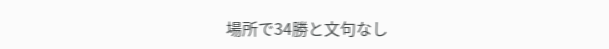場所で34勝と文句なし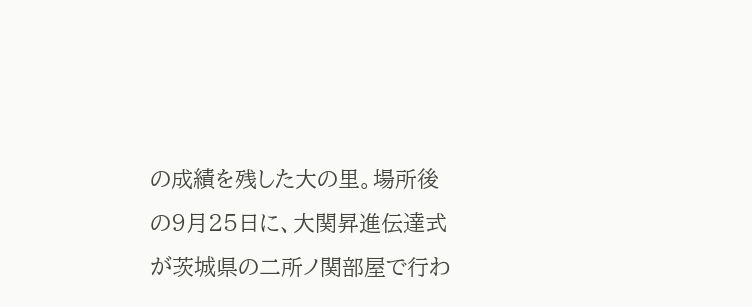の成績を残した大の里。場所後の9月25日に、大関昇進伝達式が茨城県の二所ノ関部屋で行わ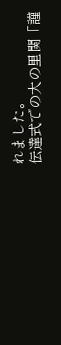れました。
伝達式での大の里関「謹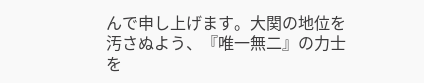んで申し上げます。大関の地位を汚さぬよう、『唯一無二』の力士を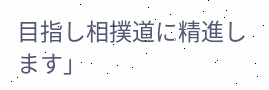目指し相撲道に精進します」